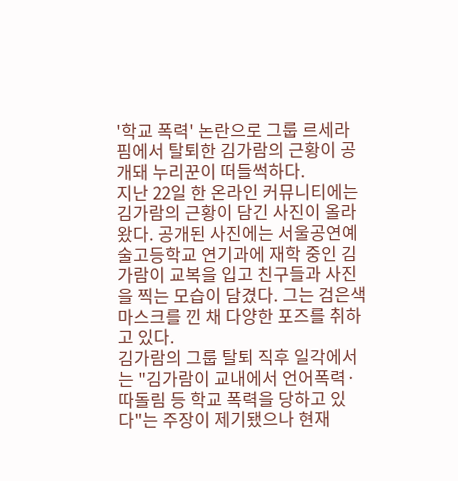'학교 폭력' 논란으로 그룹 르세라핌에서 탈퇴한 김가람의 근황이 공개돼 누리꾼이 떠들썩하다.
지난 22일 한 온라인 커뮤니티에는 김가람의 근황이 담긴 사진이 올라왔다. 공개된 사진에는 서울공연예술고등학교 연기과에 재학 중인 김가람이 교복을 입고 친구들과 사진을 찍는 모습이 담겼다. 그는 검은색 마스크를 낀 채 다양한 포즈를 취하고 있다.
김가람의 그룹 탈퇴 직후 일각에서는 "김가람이 교내에서 언어폭력·따돌림 등 학교 폭력을 당하고 있다"는 주장이 제기됐으나 현재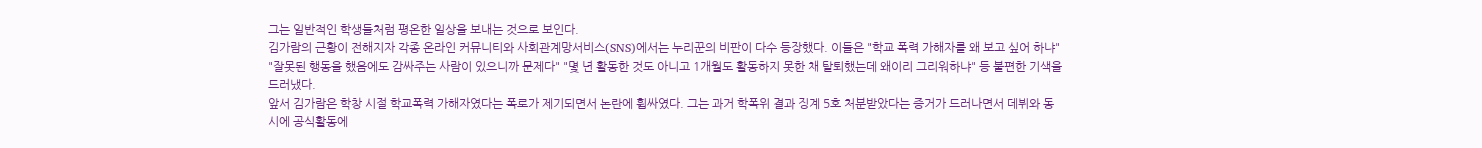그는 일반적인 학생들처럼 평온한 일상을 보내는 것으로 보인다.
김가람의 근황이 전해지자 각종 온라인 커뮤니티와 사회관계망서비스(SNS)에서는 누리꾼의 비판이 다수 등장했다. 이들은 "학교 폭력 가해자를 왜 보고 싶어 하냐" "잘못된 행동을 했음에도 감싸주는 사람이 있으니까 문제다" "몇 년 활동한 것도 아니고 1개월도 활동하지 못한 채 탈퇴했는데 왜이리 그리워하냐" 등 불편한 기색을 드러냈다.
앞서 김가람은 학창 시절 학교폭력 가해자였다는 폭로가 제기되면서 논란에 휩싸였다. 그는 과거 학폭위 결과 징계 5호 처분받았다는 증거가 드러나면서 데뷔와 동시에 공식활동에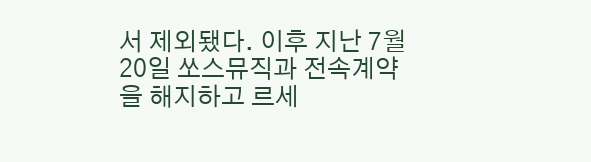서 제외됐다. 이후 지난 7월20일 쏘스뮤직과 전속계약을 해지하고 르세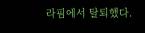라핌에서 탈퇴했다.